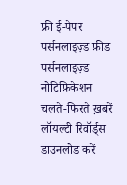फ्री ई-पेपर
पर्सनलाइज़्ड फ़ीड
पर्सनलाइज़्ड नोटिफ़िकेशन
चलते-फिरते ख़बरें
लॉयल्टी रिवॉर्ड्स
डाउनलोड करें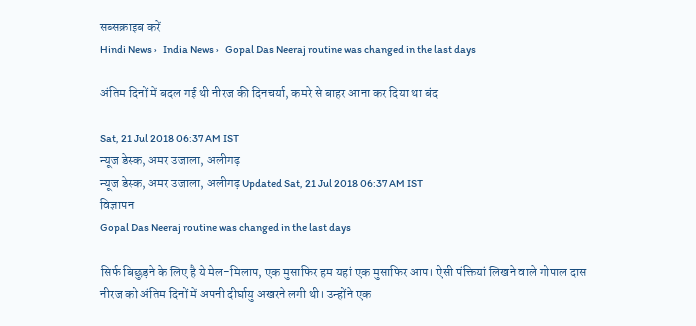सब्सक्राइब करें
Hindi News ›   India News ›   Gopal Das Neeraj routine was changed in the last days

अंतिम दिनों में बदल गई थी नीरज की दिनचर्या, कमरे से बाहर आना कर दिया था बंद

Sat, 21 Jul 2018 06:37 AM IST
न्यूज डेस्क, अमर उजाला, अलीगढ़
न्यूज डेस्क, अमर उजाला, अलीगढ़ Updated Sat, 21 Jul 2018 06:37 AM IST
विज्ञापन
Gopal Das Neeraj routine was changed in the last days

सिर्फ बिछुड़ने के लिए है ये मेल-मिलाप, एक मुसाफिर हम यहां एक मुसाफिर आप। ऐसी पंक्तियां लिखने वाले गोपाल दास नीरज को अंतिम दिनों में अपनी दीर्घायु अखरने लगी थी। उन्होंने एक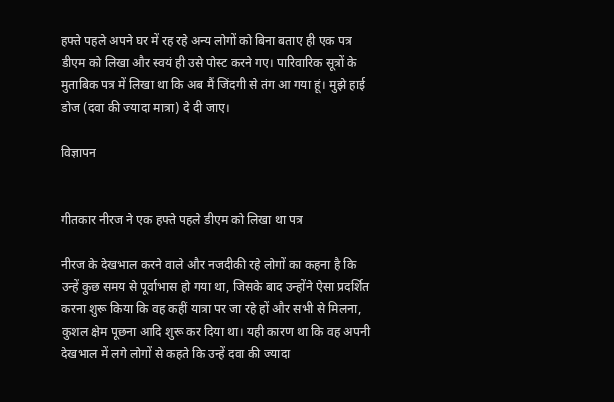हफ्ते पहले अपने घर में रह रहे अन्य लोगों को बिना बताए ही एक पत्र डीएम को लिखा और स्वयं ही उसे पोस्ट करने गए। पारिवारिक सूत्रों के मुताबिक पत्र में लिखा था कि अब मैं जिंदगी से तंग आ गया हूं। मुझे हाई डोज (दवा की ज्यादा मात्रा) दे दी जाए।

विज्ञापन


गीतकार नीरज ने एक हफ्ते पहले डीएम को लिखा था पत्र

नीरज के देखभाल करने वाले और नजदीकी रहे लोगों का कहना है कि उन्हें कुछ समय से पूर्वाभास हो गया था, जिसके बाद उन्होंने ऐसा प्रदर्शित करना शुरू किया कि वह कहीं यात्रा पर जा रहे हों और सभी से मिलना, कुशल क्षेम पूछना आदि शुरू कर दिया था। यही कारण था कि वह अपनी देखभाल में लगे लोगों से कहते कि उन्हें दवा की ज्यादा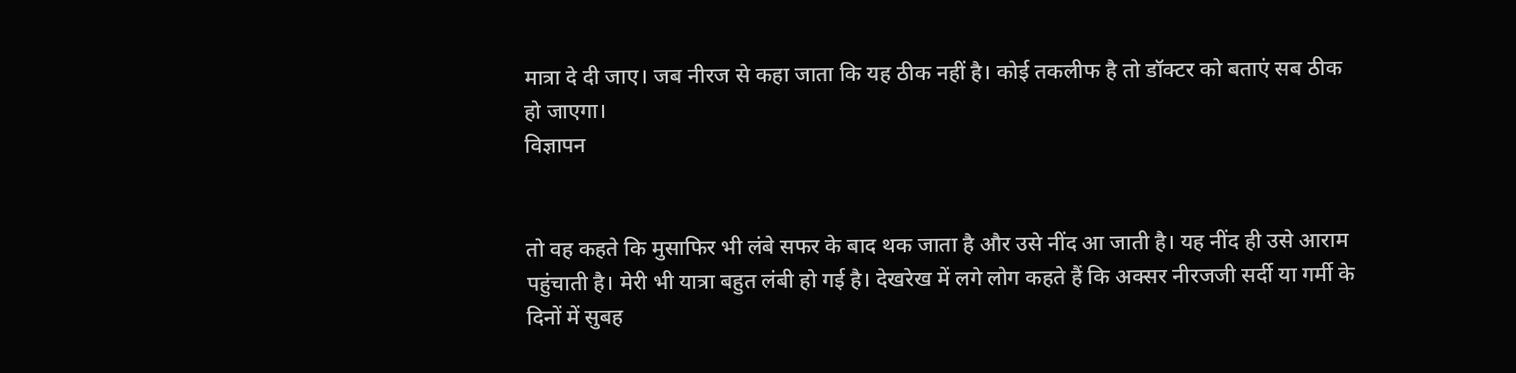मात्रा दे दी जाए। जब नीरज से कहा जाता कि यह ठीक नहीं है। कोई तकलीफ है तो डॉक्टर को बताएं सब ठीक हो जाएगा।
विज्ञापन


तो वह कहते कि मुसाफिर भी लंबे सफर के बाद थक जाता है और उसे नींद आ जाती है। यह नींद ही उसे आराम पहुंचाती है। मेरी भी यात्रा बहुत लंबी हो गई है। देखरेख में लगे लोग कहते हैं कि अक्सर नीरजजी सर्दी या गर्मी के दिनों में सुबह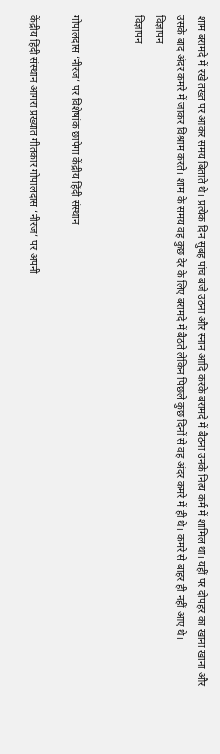शाम बरामदे में रखे तख्त पर आकर समय बिताते थे। प्रत्येक दिन सुबह पांच बजे उठना और स्नान आदि करके बरामदे में बैठना उनके नित्य कर्म में शामिल था। यहीं पर दोपहर का खाना खाना और उसके बाद अंदर कमरे में जाकर विश्राम करते। शाम के समय वह कुछ देर के लिए बरामदे में बैठते लेकिन पिछले कुछ दिनों से वह अंदर कमरे में ही थे। कमरे से बाहर ही नहीं आए थे।
विज्ञापन
विज्ञापन


गोपालदास ‘नीरज’ पर विशेषांक छापेगा केंद्रीय हिंदी संस्थान

केंद्रीय हिंदी संस्थान आगरा प्रख्यात गीतकार गोपालदास ‘नीरज’ पर अपनी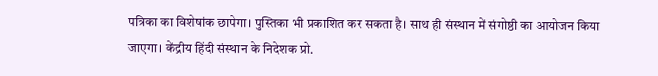पत्रिका का विशेषांक छापेगा। पुस्तिका भी प्रकाशित कर सकता है। साथ ही संस्थान में संगोष्ठी का आयोजन किया जाएगा। केंद्रीय हिंदी संस्थान के निदेशक प्रो.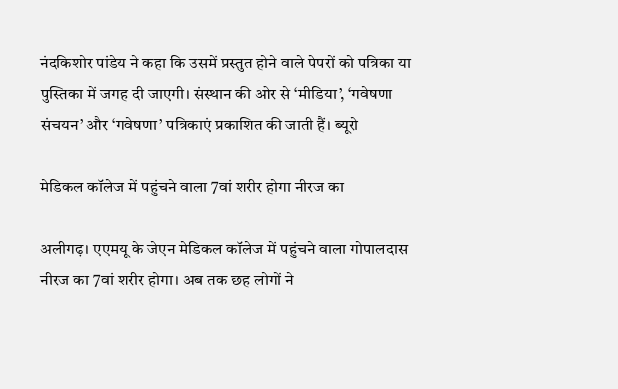नंदकिशोर पांडेय ने कहा कि उसमें प्रस्तुत होने वाले पेपरों को पत्रिका या पुस्तिका में जगह दी जाएगी। संस्थान की ओर से ‘मीडिया’, ‘गवेषणा संचयन’ और ‘गवेषणा’ पत्रिकाएं प्रकाशित की जाती हैं। ब्यूरो

मेडिकल कॉलेज में पहुंचने वाला 7वां शरीर होगा नीरज का

अलीगढ़। एएमयू के जेएन मेडिकल कॉलेज में पहुंचने वाला गोपालदास नीरज का 7वां शरीर होगा। अब तक छह लोगों ने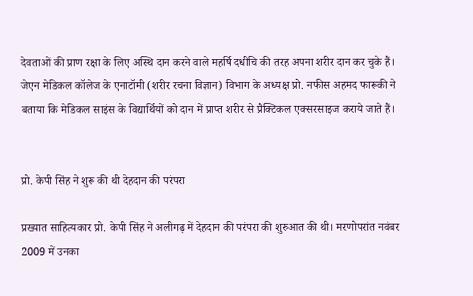देवताओं की प्राण रक्षा के लिए अस्थि दान करने वाले महर्षि दधीचि की तरह अपना शरीर दान कर चुके हैं। जेएन मेडिकल कॉलेज के एनाटॉमी (शरीर रचना विज्ञान) विभाग के अध्यक्ष प्रो. नफीस अहमद फारूकी ने बताया कि मेडिकल साइंस के विद्यार्थियों को दान में प्राप्त शरीर से प्रैक्टिकल एक्सरसाइज कराये जाते हैं।


प्रो. केपी सिंह ने शुरू की थी देहदान की परंपरा

प्रख्यात साहित्यकार प्रो. केपी सिंह ने अलीगढ़ में देहदान की परंपरा की शुरुआत की थी। मरणोपरांत नवंबर 2009 में उनका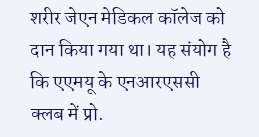शरीर जेएन मेडिकल कॉलेज को दान किया गया था। यह संयोग है कि एएमयू के एनआरएससी क्लब में प्रो.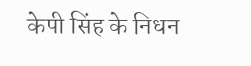केपी सिंह के निधन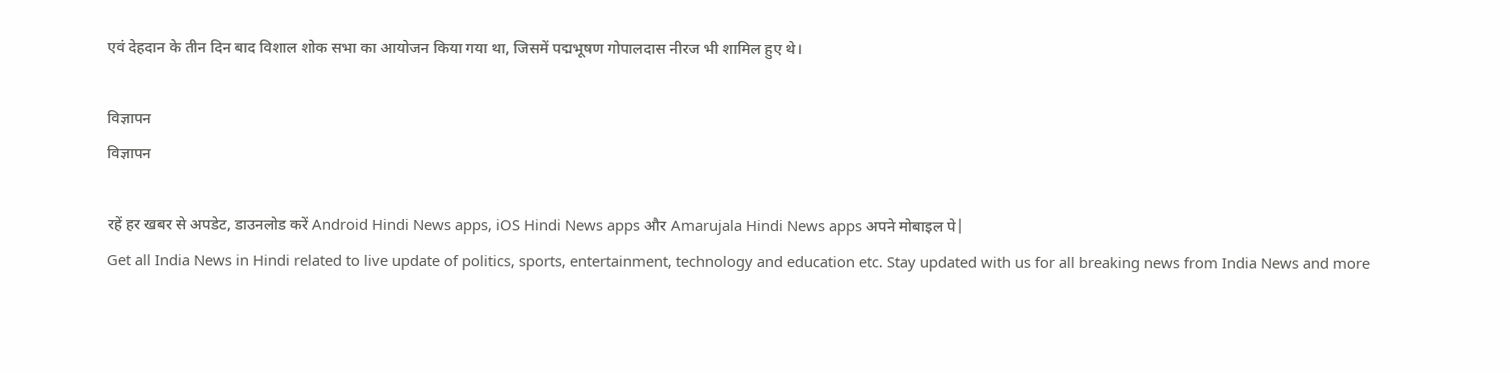एवं देहदान के तीन दिन बाद विशाल शोक सभा का आयोजन किया गया था, जिसमें पद्मभूषण गोपालदास नीरज भी शामिल हुए थे।

विज्ञापन
विज्ञापन

रहें हर खबर से अपडेट, डाउनलोड करें Android Hindi News apps, iOS Hindi News apps और Amarujala Hindi News apps अपने मोबाइल पे|
Get all India News in Hindi related to live update of politics, sports, entertainment, technology and education etc. Stay updated with us for all breaking news from India News and more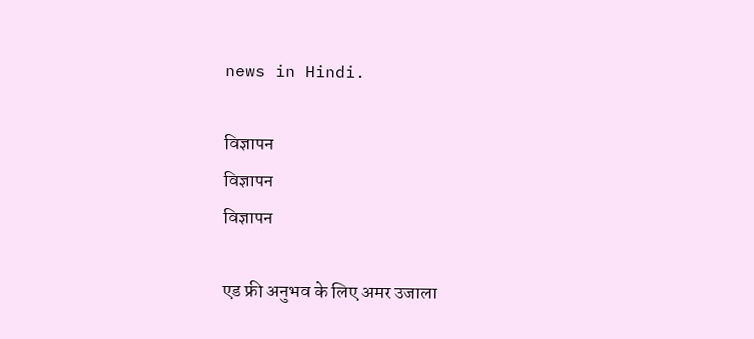news in Hindi.

विज्ञापन
विज्ञापन
विज्ञापन

एड फ्री अनुभव के लिए अमर उजाला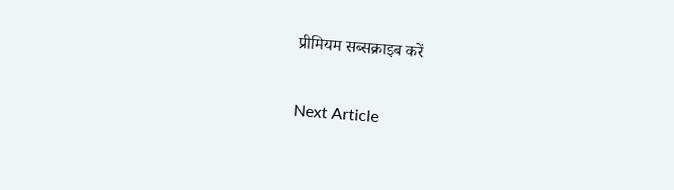प्रीमियम सब्सक्राइब करें

Next Article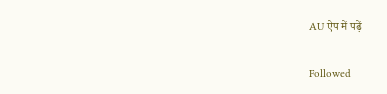AU ऐप में पढ़ें

Followed